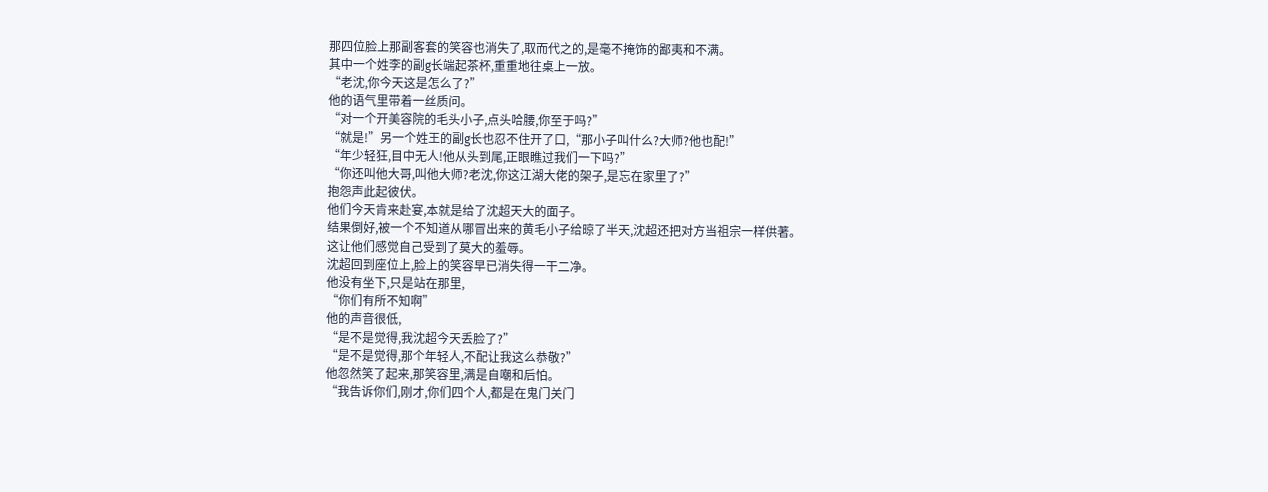那四位脸上那副客套的笑容也消失了,取而代之的,是毫不掩饰的鄙夷和不满。
其中一个姓李的副g长端起茶杯,重重地往桌上一放。
“老沈,你今天这是怎么了?”
他的语气里带着一丝质问。
“对一个开美容院的毛头小子,点头哈腰,你至于吗?”
“就是!”另一个姓王的副g长也忍不住开了口,“那小子叫什么?大师?他也配!”
“年少轻狂,目中无人!他从头到尾,正眼瞧过我们一下吗?”
“你还叫他大哥,叫他大师?老沈,你这江湖大佬的架子,是忘在家里了?”
抱怨声此起彼伏。
他们今天肯来赴宴,本就是给了沈超天大的面子。
结果倒好,被一个不知道从哪冒出来的黄毛小子给晾了半天,沈超还把对方当祖宗一样供著。
这让他们感觉自己受到了莫大的羞辱。
沈超回到座位上,脸上的笑容早已消失得一干二净。
他没有坐下,只是站在那里,
“你们有所不知啊”
他的声音很低,
“是不是觉得,我沈超今天丢脸了?”
“是不是觉得,那个年轻人,不配让我这么恭敬?”
他忽然笑了起来,那笑容里,满是自嘲和后怕。
“我告诉你们,刚才,你们四个人,都是在鬼门关门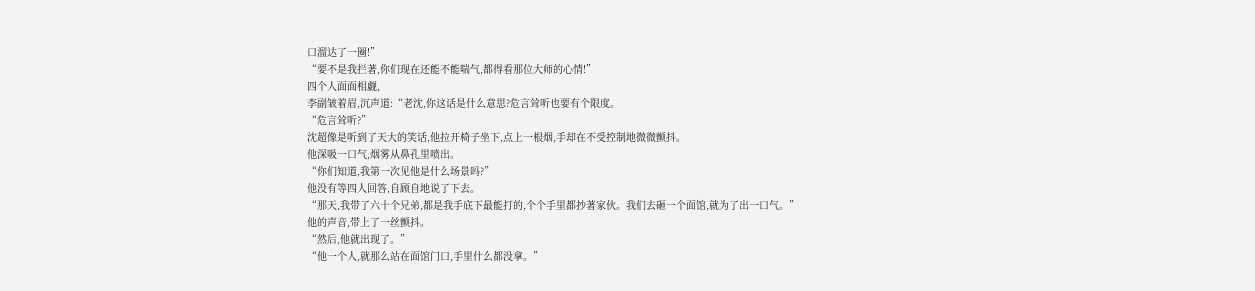口溜达了一圈!”
“要不是我拦著,你们现在还能不能喘气,都得看那位大师的心情!”
四个人面面相觑,
李副皱着眉,沉声道:“老沈,你这话是什么意思?危言耸听也要有个限度。
“危言耸听?”
沈超像是听到了天大的笑话,他拉开椅子坐下,点上一根烟,手却在不受控制地微微颤抖。
他深吸一口气,烟雾从鼻孔里喷出。
“你们知道,我第一次见他是什么场景吗?”
他没有等四人回答,自顾自地说了下去。
“那天,我带了六十个兄弟,都是我手底下最能打的,个个手里都抄著家伙。我们去砸一个面馆,就为了出一口气。”
他的声音,带上了一丝颤抖。
“然后,他就出现了。”
“他一个人,就那么站在面馆门口,手里什么都没拿。”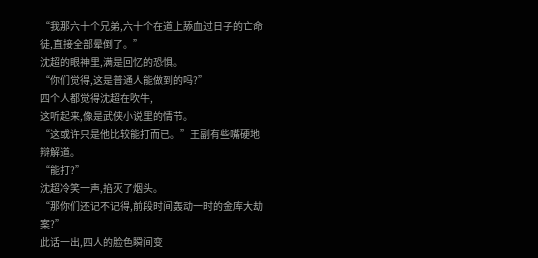“我那六十个兄弟,六十个在道上舔血过日子的亡命徒,直接全部晕倒了。”
沈超的眼神里,满是回忆的恐惧。
“你们觉得,这是普通人能做到的吗?”
四个人都觉得沈超在吹牛,
这听起来,像是武侠小说里的情节。
“这或许只是他比较能打而已。”王副有些嘴硬地辩解道。
“能打?”
沈超冷笑一声,掐灭了烟头。
“那你们还记不记得,前段时间轰动一时的金库大劫案?”
此话一出,四人的脸色瞬间变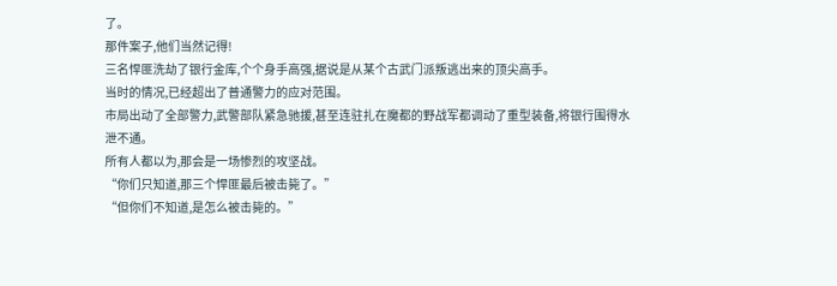了。
那件案子,他们当然记得!
三名悍匪洗劫了银行金库,个个身手高强,据说是从某个古武门派叛逃出来的顶尖高手。
当时的情况,已经超出了普通警力的应对范围。
市局出动了全部警力,武警部队紧急驰援,甚至连驻扎在魔都的野战军都调动了重型装备,将银行围得水泄不通。
所有人都以为,那会是一场惨烈的攻坚战。
“你们只知道,那三个悍匪最后被击毙了。”
“但你们不知道,是怎么被击毙的。”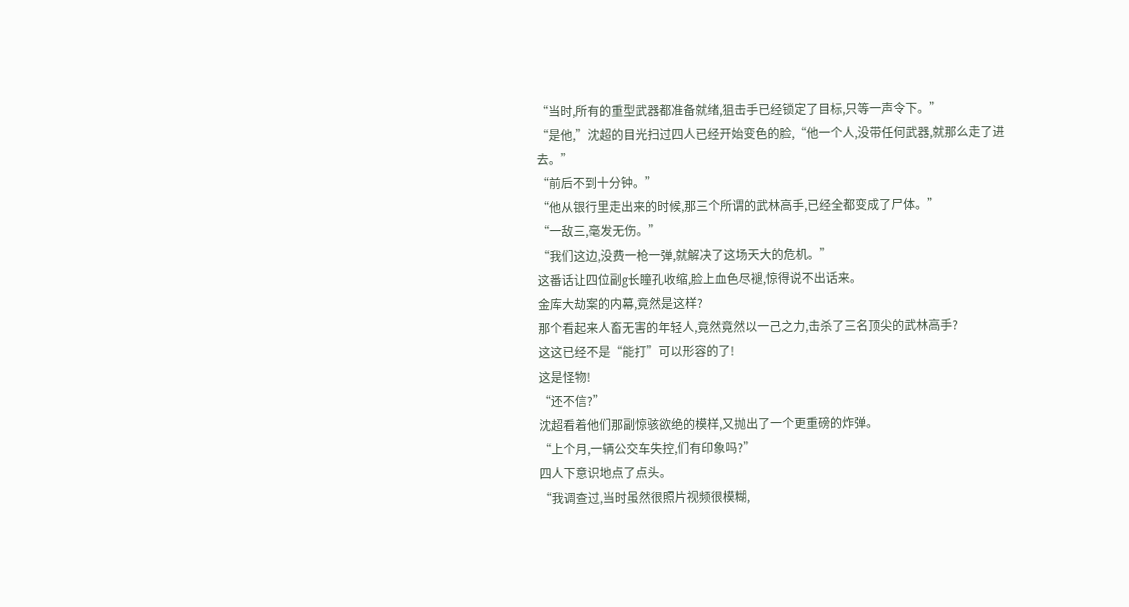“当时,所有的重型武器都准备就绪,狙击手已经锁定了目标,只等一声令下。”
“是他,”沈超的目光扫过四人已经开始变色的脸,“他一个人,没带任何武器,就那么走了进去。”
“前后不到十分钟。”
“他从银行里走出来的时候,那三个所谓的武林高手,已经全都变成了尸体。”
“一敌三,毫发无伤。”
“我们这边,没费一枪一弹,就解决了这场天大的危机。”
这番话让四位副g长瞳孔收缩,脸上血色尽褪,惊得说不出话来。
金库大劫案的内幕,竟然是这样?
那个看起来人畜无害的年轻人,竟然竟然以一己之力,击杀了三名顶尖的武林高手?
这这已经不是“能打”可以形容的了!
这是怪物!
“还不信?”
沈超看着他们那副惊骇欲绝的模样,又抛出了一个更重磅的炸弹。
“上个月,一辆公交车失控,们有印象吗?”
四人下意识地点了点头。
“我调查过,当时虽然很照片视频很模糊,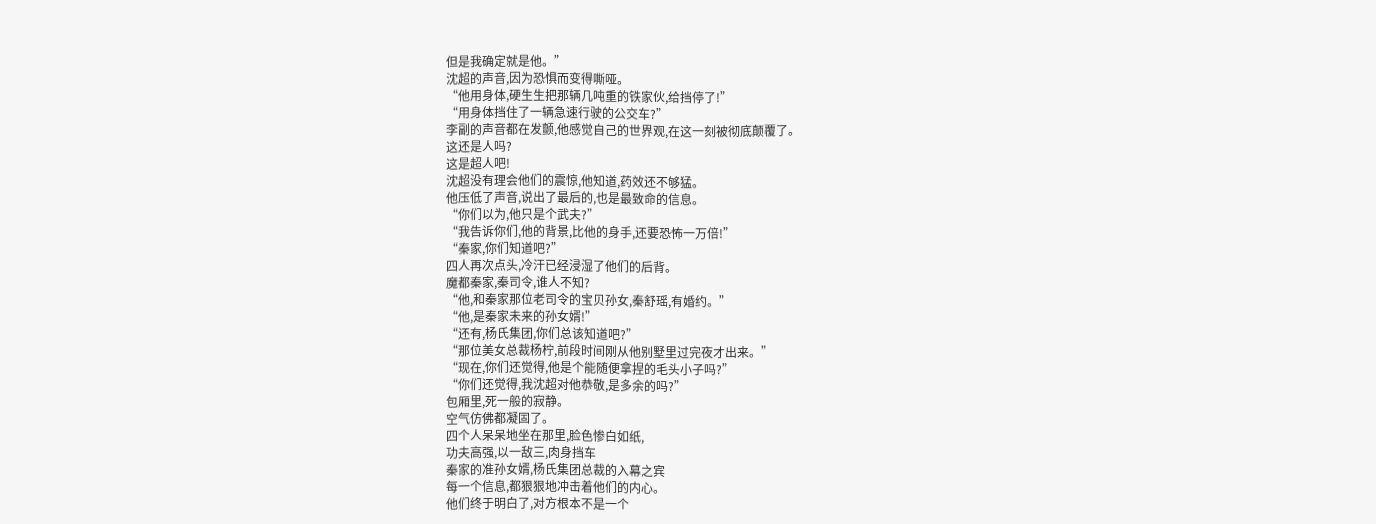但是我确定就是他。”
沈超的声音,因为恐惧而变得嘶哑。
“他用身体,硬生生把那辆几吨重的铁家伙,给挡停了!”
“用身体挡住了一辆急速行驶的公交车?”
李副的声音都在发颤,他感觉自己的世界观,在这一刻被彻底颠覆了。
这还是人吗?
这是超人吧!
沈超没有理会他们的震惊,他知道,药效还不够猛。
他压低了声音,说出了最后的,也是最致命的信息。
“你们以为,他只是个武夫?”
“我告诉你们,他的背景,比他的身手,还要恐怖一万倍!”
“秦家,你们知道吧?”
四人再次点头,冷汗已经浸湿了他们的后背。
魔都秦家,秦司令,谁人不知?
“他,和秦家那位老司令的宝贝孙女,秦舒瑶,有婚约。”
“他,是秦家未来的孙女婿!”
“还有,杨氏集团,你们总该知道吧?”
“那位美女总裁杨柠,前段时间刚从他别墅里过完夜才出来。”
“现在,你们还觉得,他是个能随便拿捏的毛头小子吗?”
“你们还觉得,我沈超对他恭敬,是多余的吗?”
包厢里,死一般的寂静。
空气仿佛都凝固了。
四个人呆呆地坐在那里,脸色惨白如纸,
功夫高强,以一敌三,肉身挡车
秦家的准孙女婿,杨氏集团总裁的入幕之宾
每一个信息,都狠狠地冲击着他们的内心。
他们终于明白了,对方根本不是一个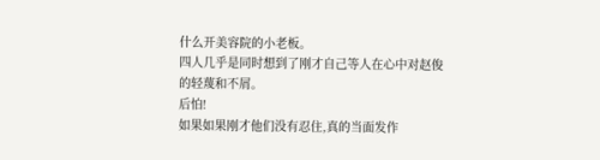什么开美容院的小老板。
四人几乎是同时想到了刚才自己等人在心中对赵俊的轻蔑和不屑。
后怕!
如果如果刚才他们没有忍住,真的当面发作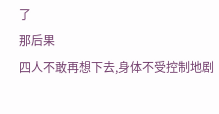了
那后果
四人不敢再想下去,身体不受控制地剧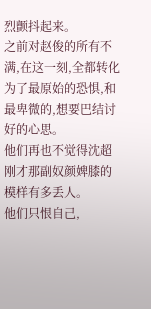烈颤抖起来。
之前对赵俊的所有不满,在这一刻,全都转化为了最原始的恐惧,和最卑微的,想要巴结讨好的心思。
他们再也不觉得沈超刚才那副奴颜婢膝的模样有多丢人。
他们只恨自己,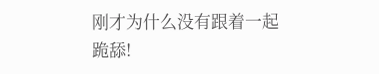刚才为什么没有跟着一起跪舔!